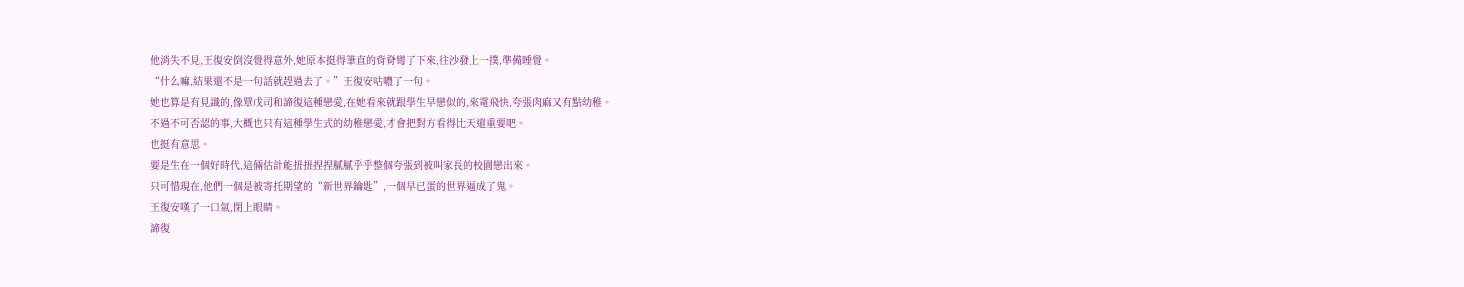他消失不見,王復安倒沒覺得意外,她原本挺得筆直的背脊彎了下來,往沙發上一撲,準備睡覺。
“什么嘛,結果還不是一句話就趕過去了。”王復安咕噥了一句。
她也算是有見識的,像覃戊司和諦復這種戀愛,在她看來就跟學生早戀似的,來電飛快,夸張肉麻又有點幼稚。
不過不可否認的事,大概也只有這種學生式的幼稚戀愛,才會把對方看得比天還重要吧。
也挺有意思。
要是生在一個好時代,這倆估計能扭扭捏捏膩膩乎乎整個夸張到被叫家長的校園戀出來。
只可惜現在,他們一個是被寄托期望的“新世界鑰匙”,一個早已蛋的世界逼成了鬼。
王復安嘆了一口氣,閉上眼睛。
諦復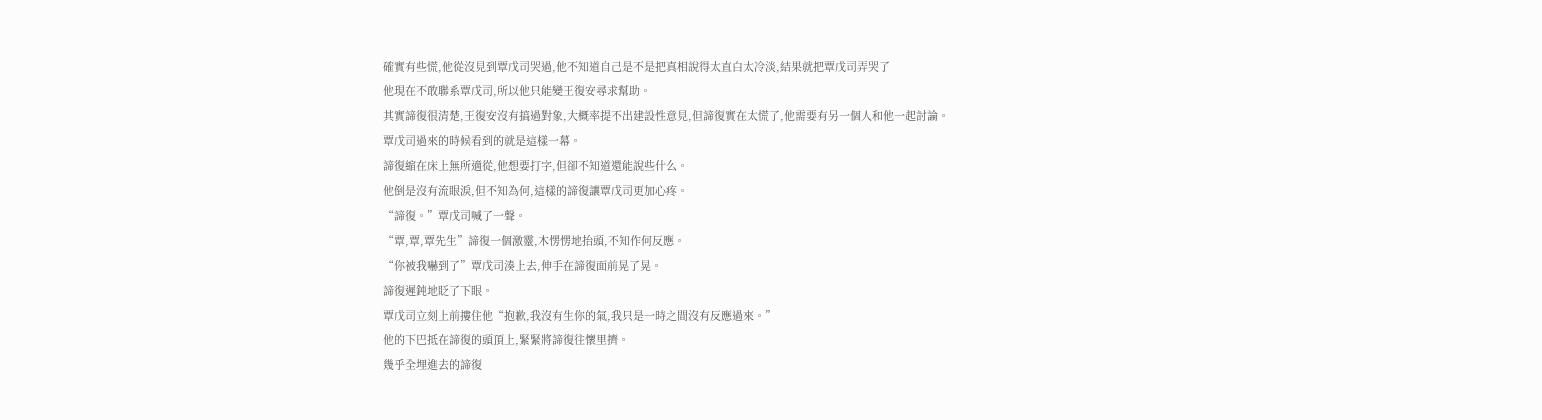確實有些慌,他從沒見到覃戊司哭過,他不知道自己是不是把真相說得太直白太冷淡,結果就把覃戊司弄哭了
他現在不敢聯系覃戊司,所以他只能變王復安尋求幫助。
其實諦復很清楚,王復安沒有搞過對象,大概率提不出建設性意見,但諦復實在太慌了,他需要有另一個人和他一起討論。
覃戊司過來的時候看到的就是這樣一幕。
諦復縮在床上無所適從,他想要打字,但卻不知道還能說些什么。
他倒是沒有流眼淚,但不知為何,這樣的諦復讓覃戊司更加心疼。
“諦復。”覃戊司喊了一聲。
“覃,覃,覃先生”諦復一個激靈,木愣愣地抬頭,不知作何反應。
“你被我嚇到了”覃戊司湊上去,伸手在諦復面前晃了晃。
諦復遲鈍地眨了下眼。
覃戊司立刻上前摟住他“抱歉,我沒有生你的氣,我只是一時之間沒有反應過來。”
他的下巴抵在諦復的頭頂上,緊緊將諦復往懷里擠。
幾乎全埋進去的諦復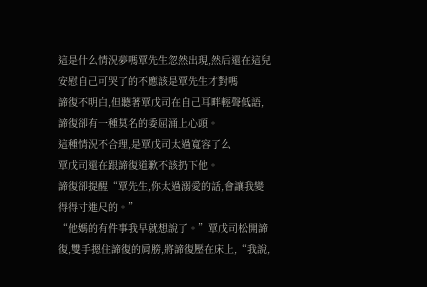這是什么情況夢嗎覃先生忽然出現,然后還在這兒安慰自己可哭了的不應該是覃先生才對嗎
諦復不明白,但聽著覃戊司在自己耳畔輕聲低語,諦復卻有一種莫名的委屈涌上心頭。
這種情況不合理,是覃戊司太過寬容了么
覃戊司還在跟諦復道歉不該扔下他。
諦復卻提醒“覃先生,你太過溺愛的話,會讓我變得得寸進尺的。”
“他媽的有件事我早就想說了。”覃戊司松開諦復,雙手摁住諦復的肩膀,將諦復壓在床上,“我說,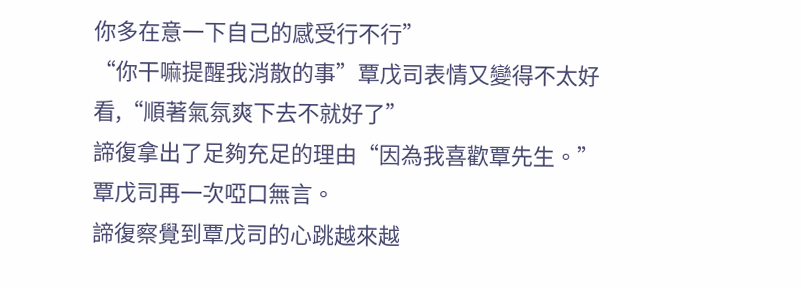你多在意一下自己的感受行不行”
“你干嘛提醒我消散的事”覃戊司表情又變得不太好看,“順著氣氛爽下去不就好了”
諦復拿出了足夠充足的理由“因為我喜歡覃先生。”
覃戊司再一次啞口無言。
諦復察覺到覃戊司的心跳越來越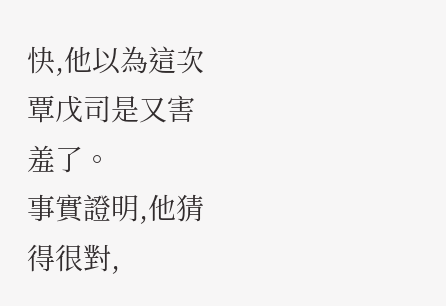快,他以為這次覃戊司是又害羞了。
事實證明,他猜得很對,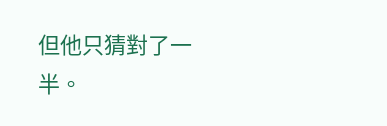但他只猜對了一半。